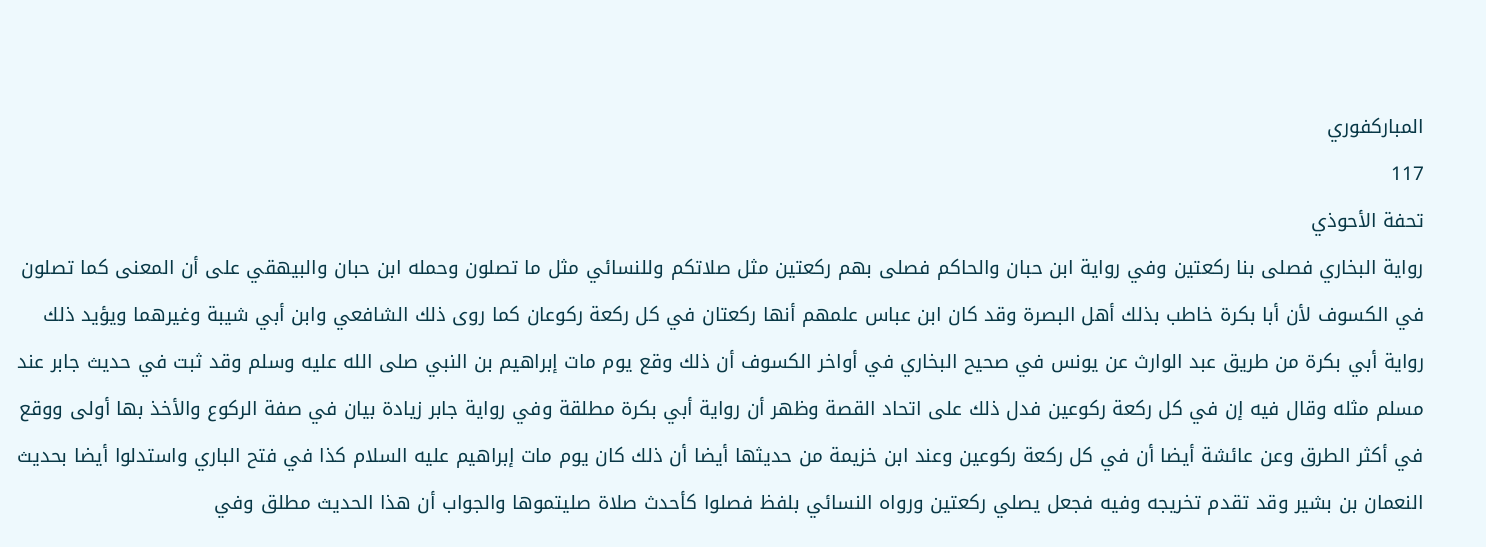المباركفوري
117
تحفة الأحوذي
رواية البخاري فصلى بنا ركعتين وفي رواية ابن حبان والحاكم فصلى بهم ركعتين مثل صلاتكم وللنسائي مثل ما تصلون وحمله ابن حبان والبيهقي على أن المعنى كما تصلون في الكسوف لأن أبا بكرة خاطب بذلك أهل البصرة وقد كان ابن عباس علمهم أنها ركعتان في كل ركعة ركوعان كما روى ذلك الشافعي وابن أبي شيبة وغيرهما ويؤيد ذلك رواية أبي بكرة من طريق عبد الوارث عن يونس في صحيح البخاري في أواخر الكسوف أن ذلك وقع يوم مات إبراهيم بن النبي صلى الله عليه وسلم وقد ثبت في حديث جابر عند مسلم مثله وقال فيه إن في كل ركعة ركوعين فدل ذلك على اتحاد القصة وظهر أن رواية أبي بكرة مطلقة وفي رواية جابر زيادة بيان في صفة الركوع والأخذ بها أولى ووقع في أكثر الطرق وعن عائشة أيضا أن في كل ركعة ركوعين وعند ابن خزيمة من حديثها أيضا أن ذلك كان يوم مات إبراهيم عليه السلام كذا في فتح الباري واستدلوا أيضا بحديث النعمان بن بشير وقد تقدم تخريجه وفيه فجعل يصلي ركعتين ورواه النسائي بلفظ فصلوا كأحدث صلاة صليتموها والجواب أن هذا الحديث مطلق وفي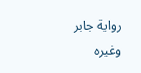رواية جابر وغيره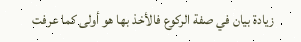زيادة بيان في صفة الركوع فالأخذ بها هو أولى كما عرفت